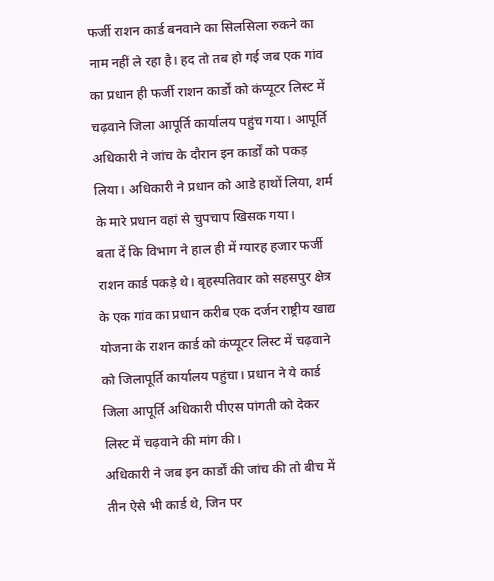फर्जी राशन कार्ड बनवाने का सिलसिला रुकने का नाम नहीं ले रहा है। हद तो तब हो गई जब एक गांव का प्रधान ही फर्जी राशन कार्डों को कंप्यूटर लिस्ट में चढ़वाने जिला आपूर्ति कार्यालय पहुंच गया। आपूर्ति अधिकारी ने जांच के दौरान इन कार्डों को पकड़ लिया। अधिकारी ने प्रधान को आडे हाथों लिया, शर्म के मारे प्रधान वहां से चुपचाप खिसक गया।
बता दें कि विभाग ने हाल ही में ग्यारह हजार फर्जी राशन कार्ड पकड़े थे। बृहस्पतिवार को सहसपुर क्षेत्र के एक गांव का प्रधान करीब एक दर्जन राष्ट्रीय खाद्य योजना के राशन कार्ड को कंप्यूटर लिस्ट में चढ़वाने को जिलापूर्ति कार्यालय पहुंचा। प्रधान ने ये कार्ड जिला आपूर्ति अधिकारी पीएस पांगती को देकर लिस्ट में चढ़वाने की मांग की।
अधिकारी ने जब इन कार्डों की जांच की तो बीच में तीन ऐसे भी कार्ड थे, जिन पर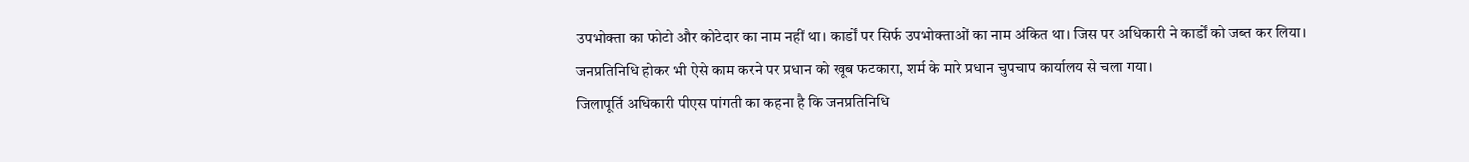उपभोक्ता का फोटो और कोटेदार का नाम नहीं था। कार्डों पर सिर्फ उपभोक्ताओं का नाम अंकित था। जिस पर अधिकारी ने कार्डों को जब्त कर लिया। जनप्रतिनिधि होकर भी ऐसे काम करने पर प्रधान को खूब फटकारा, शर्म के मारे प्रधान चुपचाप कार्यालय से चला गया।
जिलापूर्ति अधिकारी पीएस पांगती का कहना है कि जनप्रतिनिधि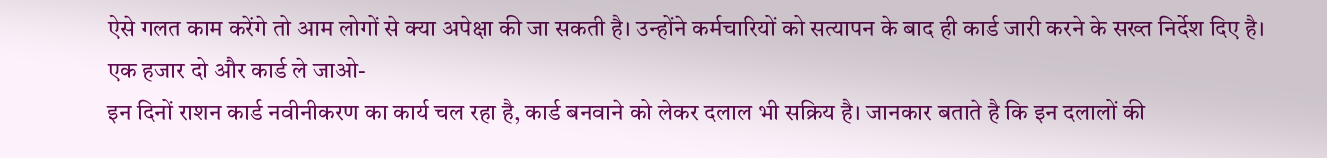ऐसे गलत काम करेंगे तो आम लोगों से क्या अपेक्षा की जा सकती है। उन्होंने कर्मचारियों को सत्यापन के बाद ही कार्ड जारी करने के सख्त निर्देश दिए है।
एक हजार दो और कार्ड ले जाओ-
इन दिनों राशन कार्ड नवीनीकरण का कार्य चल रहा है, कार्ड बनवाने को लेकर दलाल भी सक्रिय है। जानकार बताते है कि इन दलालों की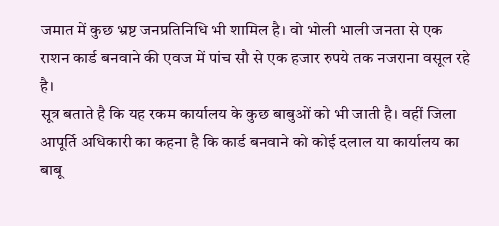जमात में कुछ भ्रष्ट जनप्रतिनिधि भी शामिल है। वो भोली भाली जनता से एक राशन कार्ड बनवाने की एवज में पांच सौ से एक हजार रुपये तक नजराना वसूल रहे है।
सूत्र बताते है कि यह रकम कार्यालय के कुछ बाबुओं को भी जाती है। वहीं जिला आपूर्ति अधिकारी का कहना है कि कार्ड बनवाने को कोई दलाल या कार्यालय का बाबू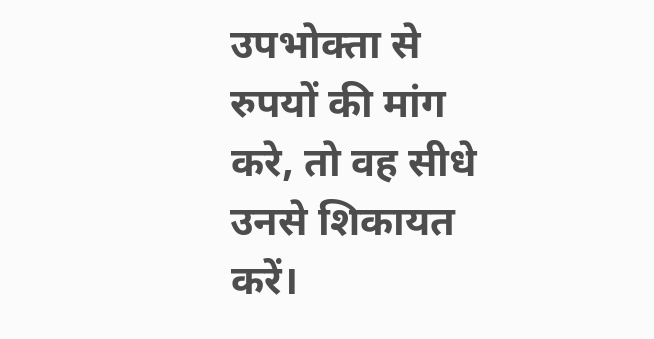उपभोक्ता से रुपयों की मांग करे, तो वह सीधे उनसे शिकायत करें।